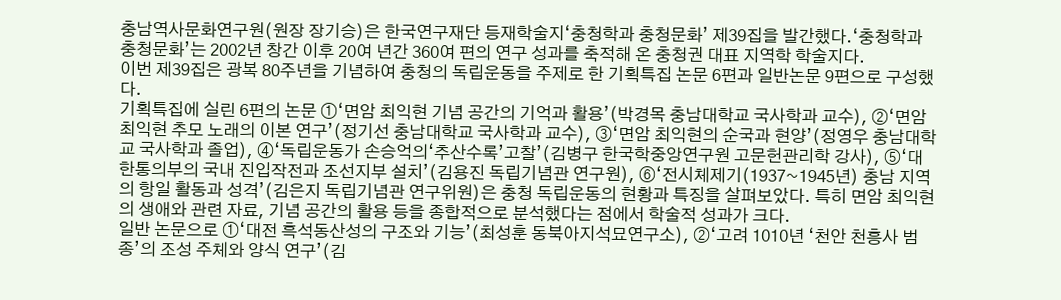충남역사문화연구원(원장 장기승)은 한국연구재단 등재학술지‘충청학과 충청문화’ 제39집을 발간했다.‘충청학과 충청문화’는 2002년 창간 이후 20여 년간 360여 편의 연구 성과를 축적해 온 충청권 대표 지역학 학술지다.
이번 제39집은 광복 80주년을 기념하여 충청의 독립운동을 주제로 한 기획특집 논문 6편과 일반논문 9편으로 구성했다.
기획특집에 실린 6편의 논문 ①‘면암 최익현 기념 공간의 기억과 활용’(박경목 충남대학교 국사학과 교수), ②‘면암 최익현 추모 노래의 이본 연구’(정기선 충남대학교 국사학과 교수), ③‘면암 최익현의 순국과 현양’(정영우 충남대학교 국사학과 졸업), ④‘독립운동가 손승억의‘추산수록’고찰’(김병구 한국학중앙연구원 고문헌관리학 강사), ⑤‘대한통의부의 국내 진입작전과 조선지부 설치’(김용진 독립기념관 연구원), ⑥‘전시체제기(1937~1945년) 충남 지역의 항일 활동과 성격’(김은지 독립기념관 연구위원)은 충청 독립운동의 현황과 특징을 살펴보았다. 특히 면암 최익현의 생애와 관련 자료, 기념 공간의 활용 등을 종합적으로 분석했다는 점에서 학술적 성과가 크다.
일반 논문으로 ①‘대전 흑석동산성의 구조와 기능’(최성훈 동북아지석묘연구소), ②‘고려 1010년 ‘천안 천흥사 범종’의 조성 주체와 양식 연구’(김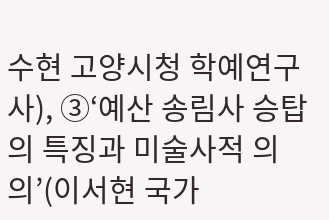수현 고양시청 학예연구사), ③‘예산 송림사 승탑의 특징과 미술사적 의의’(이서현 국가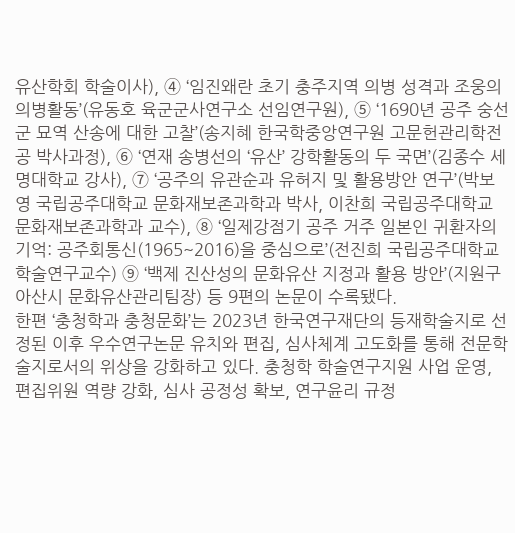유산학회 학술이사), ④ ‘임진왜란 초기 충주지역 의병 성격과 조웅의 의병활동’(유동호 육군군사연구소 선임연구원), ⑤ ‘1690년 공주 숭선군 묘역 산송에 대한 고찰’(송지혜 한국학중앙연구원 고문헌관리학전공 박사과정), ⑥ ‘연재 송병선의 ‘유산’ 강학활동의 두 국면’(김종수 세명대학교 강사), ⑦ ‘공주의 유관순과 유허지 및 활용방안 연구’(박보영 국립공주대학교 문화재보존과학과 박사, 이찬희 국립공주대학교 문화재보존과학과 교수), ⑧ ‘일제강점기 공주 거주 일본인 귀환자의 기억: 공주회통신(1965~2016)을 중심으로’(전진희 국립공주대학교 학술연구교수) ⑨ ‘백제 진산성의 문화유산 지정과 활용 방안’(지원구 아산시 문화유산관리팀장) 등 9편의 논문이 수록됐다.
한편 ‘충청학과 충청문화’는 2023년 한국연구재단의 등재학술지로 선정된 이후 우수연구논문 유치와 편집, 심사체계 고도화를 통해 전문학술지로서의 위상을 강화하고 있다. 충청학 학술연구지원 사업 운영, 편집위원 역량 강화, 심사 공정성 확보, 연구윤리 규정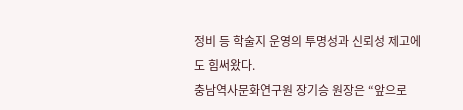정비 등 학술지 운영의 투명성과 신뢰성 제고에도 힘써왔다.
충남역사문화연구원 장기승 원장은 “앞으로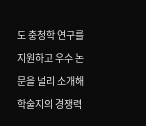도 충청학 연구를 지원하고 우수 논문을 널리 소개해 학술지의 경쟁력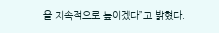을 지속적으로 높이겠다”고 밝혔다.